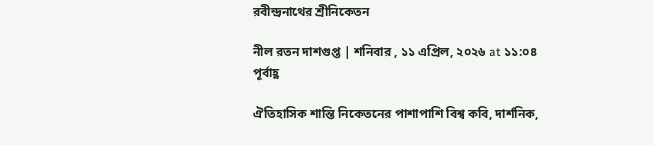রবীন্দ্রনাথের শ্রীনিকেতন

নীল রতন দাশগুপ্ত | শনিবার , ১১ এপ্রিল, ২০২৬ at ১১:০৪ পূর্বাহ্ণ

ঐতিহাসিক শান্তি নিকেতনের পাশাপাশি বিশ্ব কবি, দার্শনিক,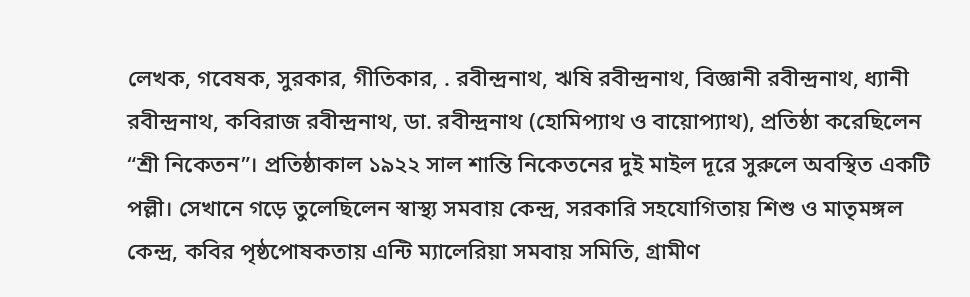লেখক, গবেষক, সুরকার, গীতিকার, . রবীন্দ্রনাথ, ঋষি রবীন্দ্রনাথ, বিজ্ঞানী রবীন্দ্রনাথ, ধ্যানী রবীন্দ্রনাথ, কবিরাজ রবীন্দ্রনাথ, ডা. রবীন্দ্রনাথ (হোমিপ্যাথ ও বায়োপ্যাথ), প্রতিষ্ঠা করেছিলেন “শ্রী নিকেতন”। প্রতিষ্ঠাকাল ১৯২২ সাল শান্তি নিকেতনের দুই মাইল দূরে সুরুলে অবস্থিত একটি পল্লী। সেখানে গড়ে তুলেছিলেন স্বাস্থ্য সমবায় কেন্দ্র, সরকারি সহযোগিতায় শিশু ও মাতৃমঙ্গল কেন্দ্র, কবির পৃষ্ঠপোষকতায় এন্টি ম্যালেরিয়া সমবায় সমিতি, গ্রামীণ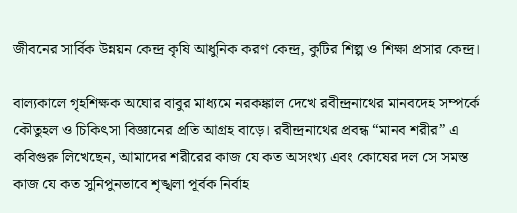জীবনের সার্বিক উন্নয়ন কেন্দ্র কৃষি আধুনিক করণ কেন্দ্র, কুটির শিল্প ও শিক্ষা প্রসার কেন্দ্র।

বাল্যকালে গৃহশিক্ষক অঘোর বাবুর মাধ্যমে নরকঙ্কাল দেখে রবীন্দ্রনাথের মানবদেহ সম্পর্কে কৌতুহল ও চিকিৎসা বিজ্ঞানের প্রতি আগ্রহ বাড়ে। রবীন্দ্রনাথের প্রবন্ধ “মানব শরীর” এ কবিগুরু লিখেছেন, আমাদের শরীরের কাজ যে কত অসংখ্য এবং কোষের দল সে সমস্ত কাজ যে কত সুনিপুনভাবে শৃঙ্খলা পূর্বক নির্বাহ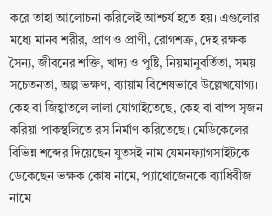করে তাহা আলোচনা করিলেই আশ্চর্য হতে হয়। এগুলোর মধ্যে মানব শরীর, প্রাণ ও প্রাণী, রোগশত্রু, দেহ রক্ষক সৈন্য, জীবনের শক্তি, খাদ্য ও পুষ্টি, নিয়মানুবর্তিতা, সময় সচেতনতা, অল্প ভক্ষণ, ব্যায়াম বিশেষভাবে উল্লেখযোগ্য। কেহ বা জিহ্বাতলে লালা যোগাইতেছে, কেহ বা বাষ্প সৃজন করিয়া পাকস্থলিতে রস নির্মাণ করিতেছে। মেডিকেলের বিভিন্ন শব্দের দিয়েছেন যুতসই নাম যেমনফ্যাগসাইটকে ডেকেছেন ভক্ষক কোষ নামে, প্যাথোজেনকে ব্যাধিবীজ নামে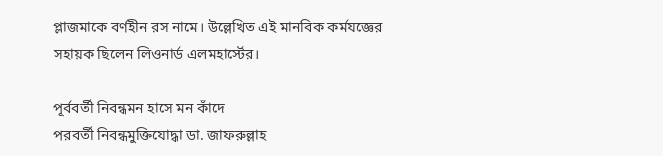প্লাজমাকে বর্ণহীন রস নামে। উল্লেখিত এই মানবিক কর্মযজ্ঞের সহায়ক ছিলেন লিওনার্ড এলমহার্স্টের।

পূর্ববর্তী নিবন্ধমন হাসে মন কাঁদে
পরবর্তী নিবন্ধমুক্তিযোদ্ধা ডা. জাফরুল্লাহ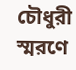চৌধুরী স্মরণে